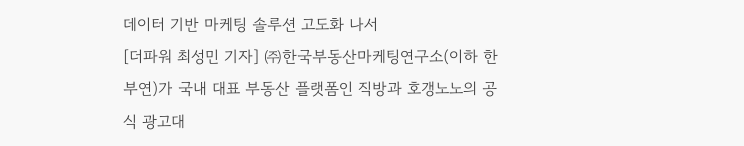데이터 기반 마케팅 솔루션 고도화 나서
[더파워 최성민 기자] ㈜한국부동산마케팅연구소(이하 한부연)가 국내 대표 부동산 플랫폼인 직방과 호갱노노의 공식 광고대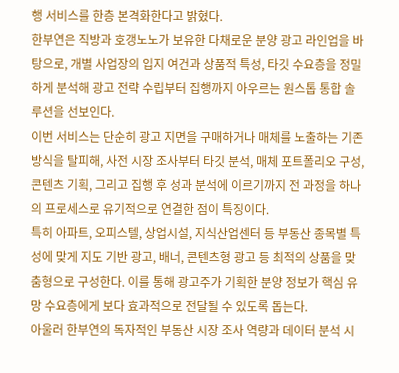행 서비스를 한층 본격화한다고 밝혔다.
한부연은 직방과 호갱노노가 보유한 다채로운 분양 광고 라인업을 바탕으로, 개별 사업장의 입지 여건과 상품적 특성, 타깃 수요층을 정밀하게 분석해 광고 전략 수립부터 집행까지 아우르는 원스톱 통합 솔루션을 선보인다.
이번 서비스는 단순히 광고 지면을 구매하거나 매체를 노출하는 기존 방식을 탈피해, 사전 시장 조사부터 타깃 분석, 매체 포트폴리오 구성, 콘텐츠 기획, 그리고 집행 후 성과 분석에 이르기까지 전 과정을 하나의 프로세스로 유기적으로 연결한 점이 특징이다.
특히 아파트, 오피스텔, 상업시설, 지식산업센터 등 부동산 종목별 특성에 맞게 지도 기반 광고, 배너, 콘텐츠형 광고 등 최적의 상품을 맞춤형으로 구성한다. 이를 통해 광고주가 기획한 분양 정보가 핵심 유망 수요층에게 보다 효과적으로 전달될 수 있도록 돕는다.
아울러 한부연의 독자적인 부동산 시장 조사 역량과 데이터 분석 시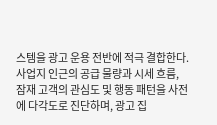스템을 광고 운용 전반에 적극 결합한다. 사업지 인근의 공급 물량과 시세 흐름, 잠재 고객의 관심도 및 행동 패턴을 사전에 다각도로 진단하며, 광고 집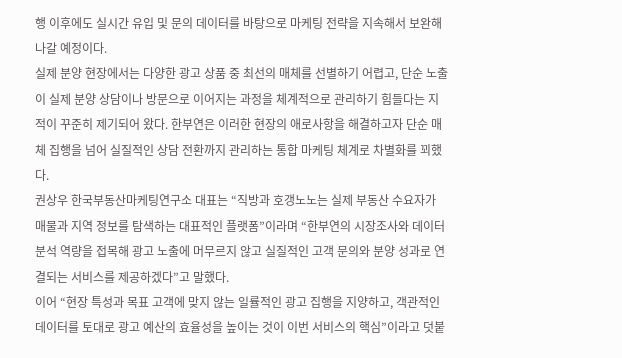행 이후에도 실시간 유입 및 문의 데이터를 바탕으로 마케팅 전략을 지속해서 보완해 나갈 예정이다.
실제 분양 현장에서는 다양한 광고 상품 중 최선의 매체를 선별하기 어렵고, 단순 노출이 실제 분양 상담이나 방문으로 이어지는 과정을 체계적으로 관리하기 힘들다는 지적이 꾸준히 제기되어 왔다. 한부연은 이러한 현장의 애로사항을 해결하고자 단순 매체 집행을 넘어 실질적인 상담 전환까지 관리하는 통합 마케팅 체계로 차별화를 꾀했다.
권상우 한국부동산마케팅연구소 대표는 “직방과 호갱노노는 실제 부동산 수요자가 매물과 지역 정보를 탐색하는 대표적인 플랫폼”이라며 “한부연의 시장조사와 데이터 분석 역량을 접목해 광고 노출에 머무르지 않고 실질적인 고객 문의와 분양 성과로 연결되는 서비스를 제공하겠다”고 말했다.
이어 “현장 특성과 목표 고객에 맞지 않는 일률적인 광고 집행을 지양하고, 객관적인 데이터를 토대로 광고 예산의 효율성을 높이는 것이 이번 서비스의 핵심”이라고 덧붙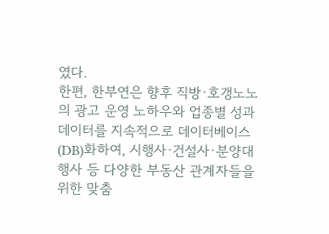였다.
한편, 한부연은 향후 직방·호갱노노의 광고 운영 노하우와 업종별 성과 데이터를 지속적으로 데이터베이스(DB)화하여, 시행사·건설사·분양대행사 등 다양한 부동산 관계자들을 위한 맞춤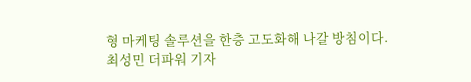형 마케팅 솔루션을 한층 고도화해 나갈 방침이다.
최성민 더파워 기자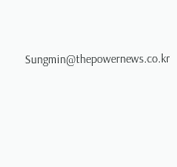Sungmin@thepowernews.co.kr